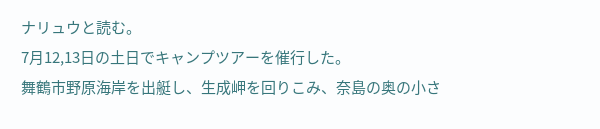ナリュウと読む。
7月12,13日の土日でキャンプツアーを催行した。
舞鶴市野原海岸を出艇し、生成岬を回りこみ、奈島の奥の小さ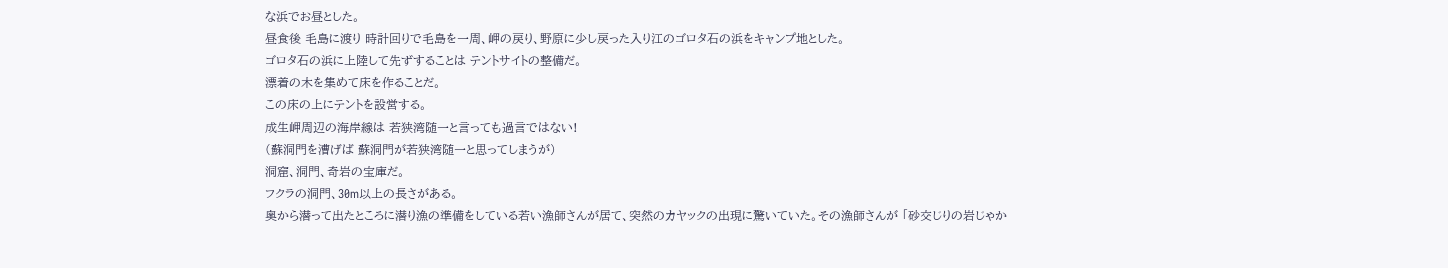な浜でお昼とした。
昼食後 毛島に渡り 時計回りで毛島を一周、岬の戻り、野原に少し戻った入り江のゴロタ石の浜をキャンプ地とした。
ゴロタ石の浜に上陸して先ずすることは テントサイトの整備だ。
漂着の木を集めて床を作ることだ。
この床の上にテントを設営する。
成生岬周辺の海岸線は 若狭湾随一と言っても過言ではない!
(蘇洞門を漕げば 蘇洞門が若狭湾随一と思ってしまうが)
洞窟、洞門、奇岩の宝庫だ。
フクラの洞門、30m以上の長さがある。
奥から潜って出たところに潜り漁の準備をしている若い漁師さんが居て、突然のカヤックの出現に驚いていた。その漁師さんが 「砂交じりの岩じゃか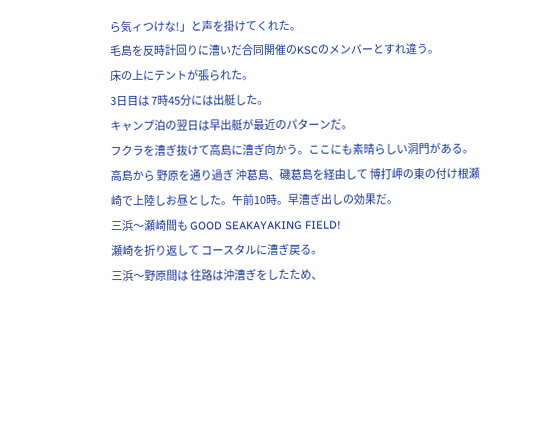ら気ィつけな!」と声を掛けてくれた。
毛島を反時計回りに漕いだ合同開催のKSCのメンバーとすれ違う。
床の上にテントが張られた。
3日目は 7時45分には出艇した。
キャンプ泊の翌日は早出艇が最近のパターンだ。
フクラを漕ぎ抜けて高島に漕ぎ向かう。ここにも素晴らしい洞門がある。
高島から 野原を通り過ぎ 沖葛島、磯葛島を経由して 博打岬の東の付け根瀬崎で上陸しお昼とした。午前10時。早漕ぎ出しの効果だ。
三浜〜瀬崎間も GOOD SEAKAYAKING FIELD!
瀬崎を折り返して コースタルに漕ぎ戻る。
三浜〜野原間は 往路は沖漕ぎをしたため、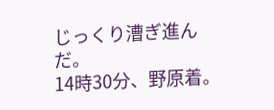じっくり漕ぎ進んだ。
14時30分、野原着。